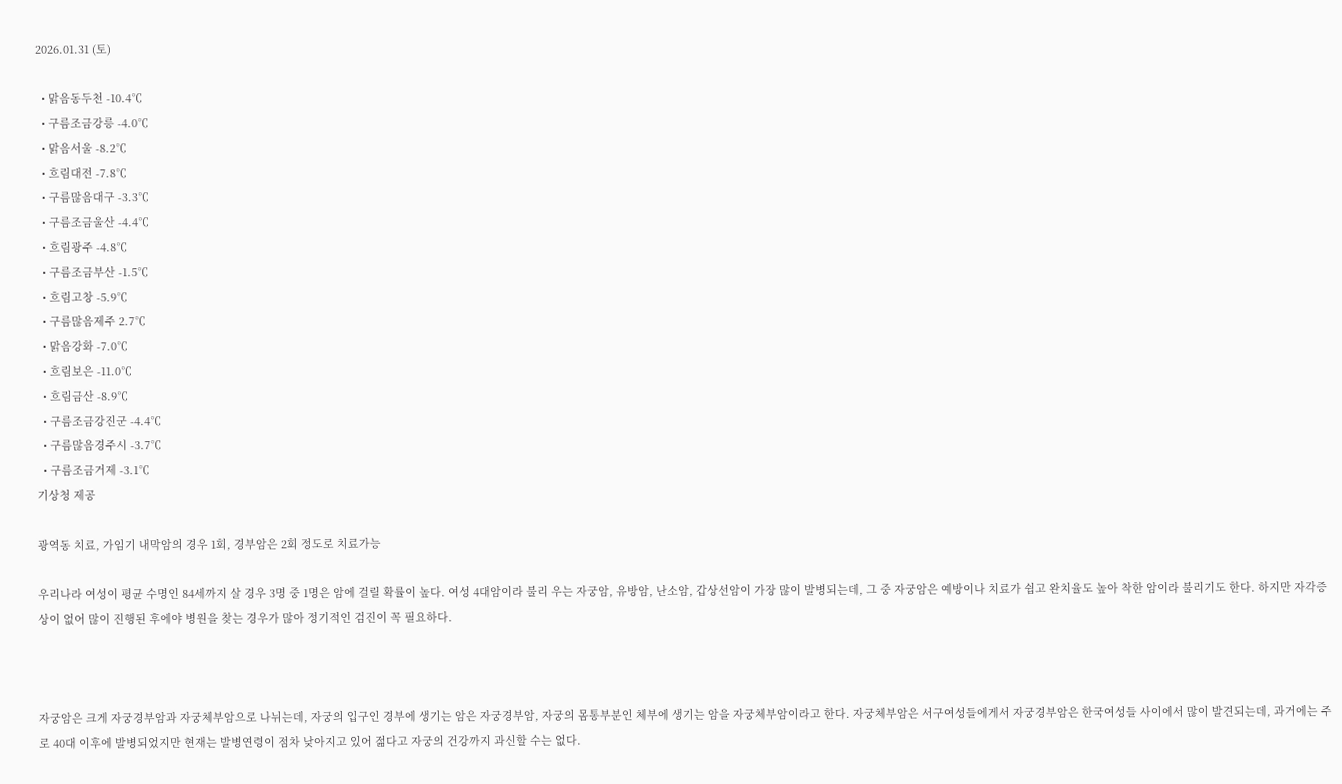2026.01.31 (토)

  • 맑음동두천 -10.4℃
  • 구름조금강릉 -4.0℃
  • 맑음서울 -8.2℃
  • 흐림대전 -7.8℃
  • 구름많음대구 -3.3℃
  • 구름조금울산 -4.4℃
  • 흐림광주 -4.8℃
  • 구름조금부산 -1.5℃
  • 흐림고창 -5.9℃
  • 구름많음제주 2.7℃
  • 맑음강화 -7.0℃
  • 흐림보은 -11.0℃
  • 흐림금산 -8.9℃
  • 구름조금강진군 -4.4℃
  • 구름많음경주시 -3.7℃
  • 구름조금거제 -3.1℃
기상청 제공

광역동 치료, 가임기 내막암의 경우 1회, 경부암은 2회 정도로 치료가능

우리나라 여성이 평균 수명인 84세까지 살 경우 3명 중 1명은 암에 걸릴 확률이 높다. 여성 4대암이라 불리 우는 자궁암, 유방암, 난소암, 갑상선암이 가장 많이 발병되는데, 그 중 자궁암은 예방이나 치료가 쉽고 완치율도 높아 착한 암이라 불리기도 한다. 하지만 자각증상이 없어 많이 진행된 후에야 병원을 찾는 경우가 많아 정기적인 검진이 꼭 필요하다.



자궁암은 크게 자궁경부암과 자궁체부암으로 나뉘는데, 자궁의 입구인 경부에 생기는 암은 자궁경부암, 자궁의 몸통부분인 체부에 생기는 암을 자궁체부암이라고 한다. 자궁체부암은 서구여성들에게서 자궁경부암은 한국여성들 사이에서 많이 발견되는데, 과거에는 주로 40대 이후에 발병되었지만 현재는 발병연령이 점차 낮아지고 있어 젊다고 자궁의 건강까지 과신할 수는 없다.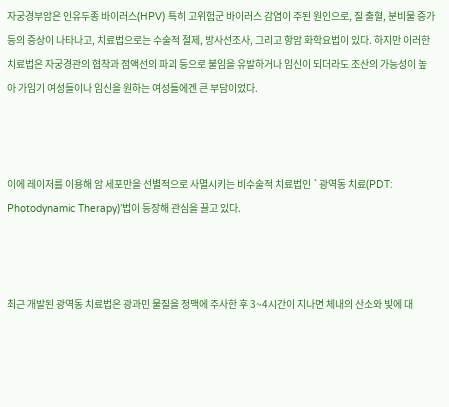자궁경부암은 인유두종 바이러스(HPV) 특히 고위험군 바이러스 감염이 주된 원인으로, 질 출혈, 분비물 증가 등의 증상이 나타나고, 치료법으로는 수술적 절제, 방사선조사, 그리고 항암 화학요법이 있다. 하지만 이러한 치료법은 자궁경관의 협착과 점액선의 파괴 등으로 불임을 유발하거나 임신이 되더라도 조산의 가능성이 높아 가임기 여성들이나 임신을 원하는 여성들에겐 큰 부담이었다.



이에 레이저를 이용해 암 세포만을 선별적으로 사멸시키는 비수술적 치료법인 `광역동 치료(PDT: Photodynamic Therapy)’법이 등장해 관심을 끌고 있다.



최근 개발된 광역동 치료법은 광과민 물질을 정맥에 주사한 후 3~4시간이 지나면 체내의 산소와 빛에 대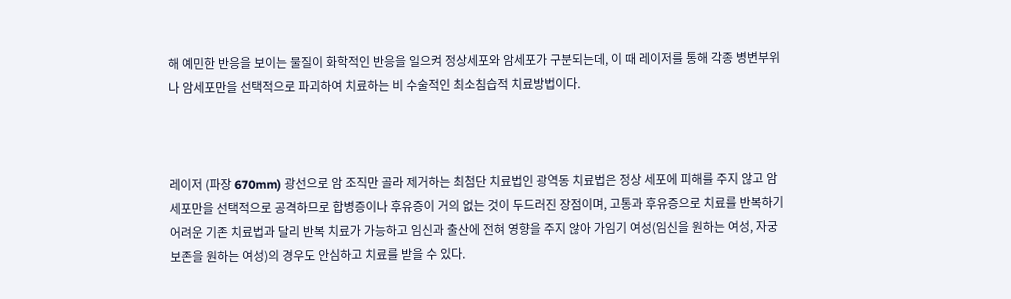해 예민한 반응을 보이는 물질이 화학적인 반응을 일으켜 정상세포와 암세포가 구분되는데, 이 때 레이저를 통해 각종 병변부위나 암세포만을 선택적으로 파괴하여 치료하는 비 수술적인 최소침습적 치료방법이다.



레이저 (파장 670mm) 광선으로 암 조직만 골라 제거하는 최첨단 치료법인 광역동 치료법은 정상 세포에 피해를 주지 않고 암세포만을 선택적으로 공격하므로 합병증이나 후유증이 거의 없는 것이 두드러진 장점이며, 고통과 후유증으로 치료를 반복하기 어려운 기존 치료법과 달리 반복 치료가 가능하고 임신과 출산에 전혀 영향을 주지 않아 가임기 여성(임신을 원하는 여성, 자궁보존을 원하는 여성)의 경우도 안심하고 치료를 받을 수 있다.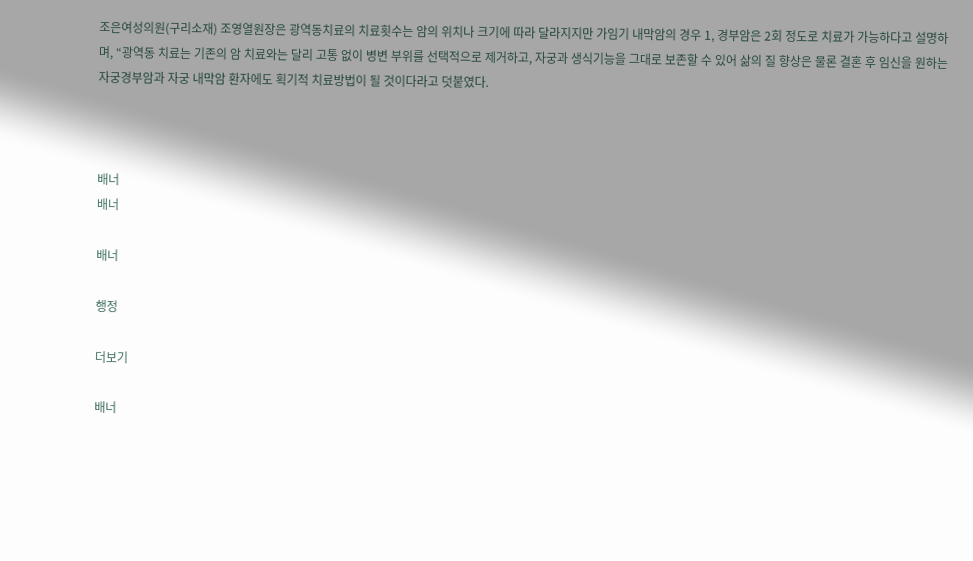조은여성의원(구리소재) 조영열원장은 광역동치료의 치료횟수는 암의 위치나 크기에 따라 달라지지만 가임기 내막암의 경우 1, 경부암은 2회 정도로 치료가 가능하다고 설명하며, “광역동 치료는 기존의 암 치료와는 달리 고통 없이 병변 부위를 선택적으로 제거하고, 자궁과 생식기능을 그대로 보존할 수 있어 삶의 질 향상은 물론 결혼 후 임신을 원하는 자궁경부암과 자궁 내막암 환자에도 획기적 치료방법이 될 것이다라고 덧붙였다.



배너
배너

배너

행정

더보기

배너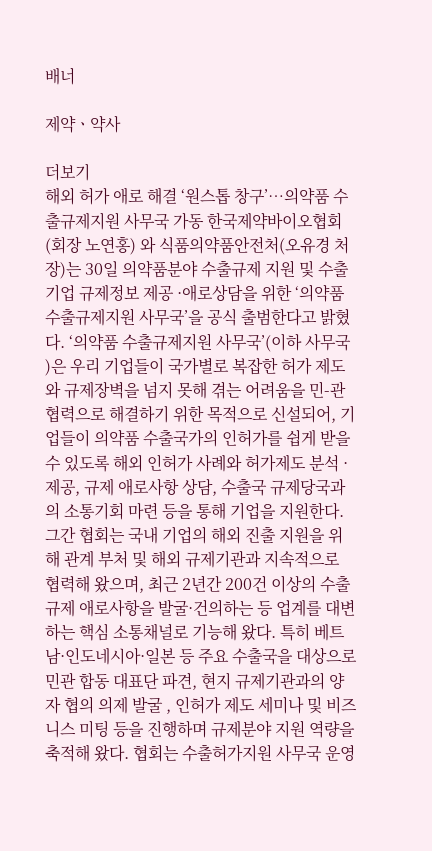배너

제약ㆍ약사

더보기
해외 허가 애로 해결 ‘원스톱 창구’…의약품 수출규제지원 사무국 가동 한국제약바이오협회(회장 노연홍) 와 식품의약품안전처(오유경 처장)는 30일 의약품분야 수출규제 지원 및 수출기업 규제정보 제공 ·애로상담을 위한 ‘의약품 수출규제지원 사무국’을 공식 출범한다고 밝혔다. ‘의약품 수출규제지원 사무국’(이하 사무국 )은 우리 기업들이 국가별로 복잡한 허가 제도와 규제장벽을 넘지 못해 겪는 어려움을 민-관 협력으로 해결하기 위한 목적으로 신설되어, 기업들이 의약품 수출국가의 인허가를 쉽게 받을 수 있도록 해외 인허가 사례와 허가제도 분석 ·제공, 규제 애로사항 상담, 수출국 규제당국과의 소통기회 마련 등을 통해 기업을 지원한다. 그간 협회는 국내 기업의 해외 진출 지원을 위해 관계 부처 및 해외 규제기관과 지속적으로 협력해 왔으며, 최근 2년간 200건 이상의 수출 규제 애로사항을 발굴·건의하는 등 업계를 대변하는 핵심 소통채널로 기능해 왔다. 특히 베트남·인도네시아·일본 등 주요 수출국을 대상으로 민관 합동 대표단 파견, 현지 규제기관과의 양자 협의 의제 발굴 , 인허가 제도 세미나 및 비즈니스 미팅 등을 진행하며 규제분야 지원 역량을 축적해 왔다. 협회는 수출허가지원 사무국 운영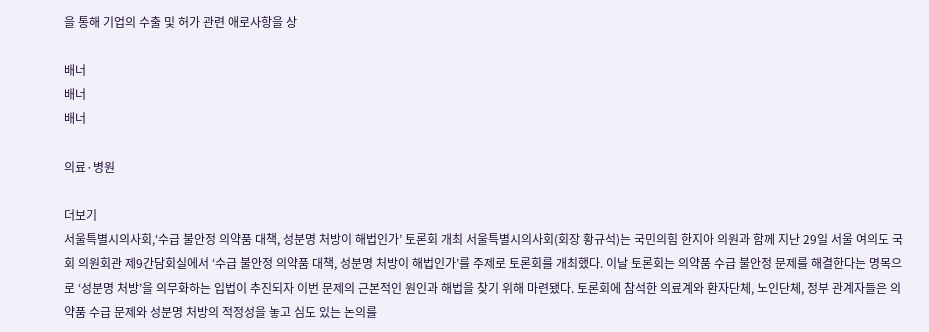을 통해 기업의 수출 및 허가 관련 애로사항을 상

배너
배너
배너

의료·병원

더보기
서울특별시의사회,‘수급 불안정 의약품 대책, 성분명 처방이 해법인가’ 토론회 개최 서울특별시의사회(회장 황규석)는 국민의힘 한지아 의원과 함께 지난 29일 서울 여의도 국회 의원회관 제9간담회실에서 ‘수급 불안정 의약품 대책, 성분명 처방이 해법인가’를 주제로 토론회를 개최했다. 이날 토론회는 의약품 수급 불안정 문제를 해결한다는 명목으로 ‘성분명 처방’을 의무화하는 입법이 추진되자 이번 문제의 근본적인 원인과 해법을 찾기 위해 마련됐다. 토론회에 참석한 의료계와 환자단체, 노인단체, 정부 관계자들은 의약품 수급 문제와 성분명 처방의 적정성을 놓고 심도 있는 논의를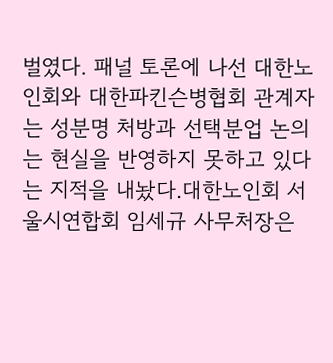벌였다. 패널 토론에 나선 대한노인회와 대한파킨슨병협회 관계자는 성분명 처방과 선택분업 논의는 현실을 반영하지 못하고 있다는 지적을 내놨다.대한노인회 서울시연합회 임세규 사무처장은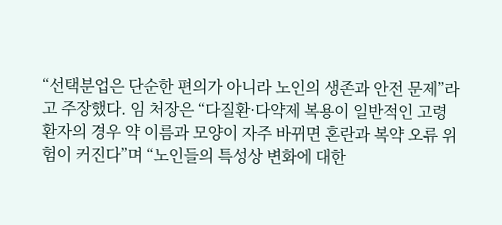“선택분업은 단순한 편의가 아니라 노인의 생존과 안전 문제”라고 주장했다. 임 처장은 “다질환·다약제 복용이 일반적인 고령 환자의 경우 약 이름과 모양이 자주 바뀌면 혼란과 복약 오류 위험이 커진다”며 “노인들의 특성상 변화에 대한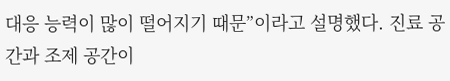대응 능력이 많이 떨어지기 때문”이라고 설명했다. 진료 공간과 조제 공간이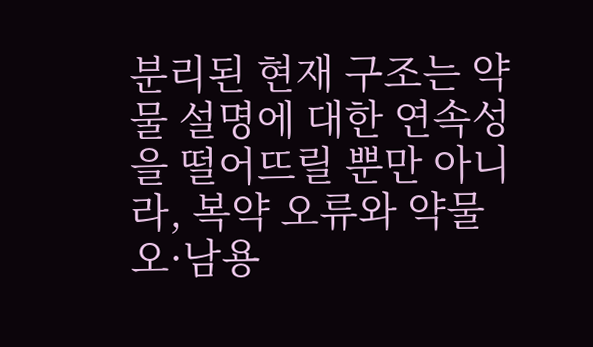분리된 현재 구조는 약물 설명에 대한 연속성을 떨어뜨릴 뿐만 아니라, 복약 오류와 약물 오·남용